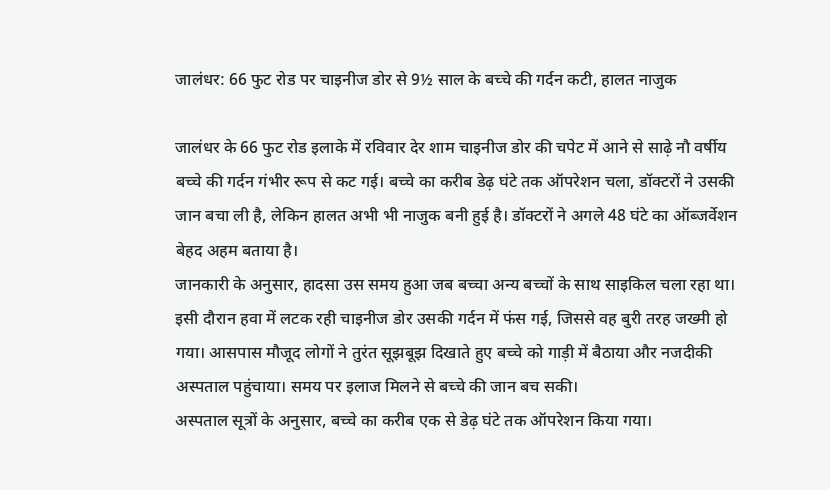जालंधर: 66 फुट रोड पर चाइनीज डोर से 9½ साल के बच्चे की गर्दन कटी, हालत नाजुक

जालंधर के 66 फुट रोड इलाके में रविवार देर शाम चाइनीज डोर की चपेट में आने से साढ़े नौ वर्षीय बच्चे की गर्दन गंभीर रूप से कट गई। बच्चे का करीब डेढ़ घंटे तक ऑपरेशन चला, डॉक्टरों ने उसकी जान बचा ली है, लेकिन हालत अभी भी नाजुक बनी हुई है। डॉक्टरों ने अगले 48 घंटे का ऑब्जर्वेशन बेहद अहम बताया है।
जानकारी के अनुसार, हादसा उस समय हुआ जब बच्चा अन्य बच्चों के साथ साइकिल चला रहा था। इसी दौरान हवा में लटक रही चाइनीज डोर उसकी गर्दन में फंस गई, जिससे वह बुरी तरह जख्मी हो गया। आसपास मौजूद लोगों ने तुरंत सूझबूझ दिखाते हुए बच्चे को गाड़ी में बैठाया और नजदीकी अस्पताल पहुंचाया। समय पर इलाज मिलने से बच्चे की जान बच सकी।
अस्पताल सूत्रों के अनुसार, बच्चे का करीब एक से डेढ़ घंटे तक ऑपरेशन किया गया।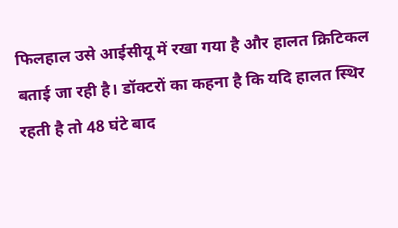फिलहाल उसे आईसीयू में रखा गया है और हालत क्रिटिकल बताई जा रही है। डॉक्टरों का कहना है कि यदि हालत स्थिर रहती है तो 48 घंटे बाद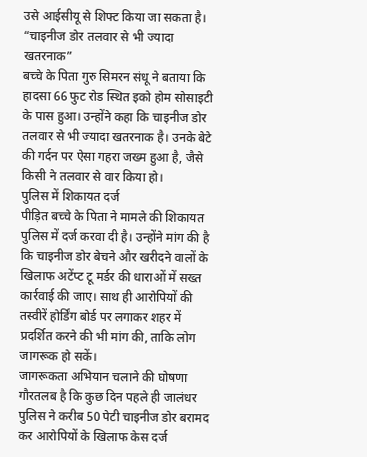उसे आईसीयू से शिफ्ट किया जा सकता है।
“चाइनीज डोर तलवार से भी ज्यादा खतरनाक”
बच्चे के पिता गुरु सिमरन संधू ने बताया कि हादसा 66 फुट रोड स्थित इको होम सोसाइटी के पास हुआ। उन्होंने कहा कि चाइनीज डोर तलवार से भी ज्यादा खतरनाक है। उनके बेटे की गर्दन पर ऐसा गहरा जख्म हुआ है, जैसे किसी ने तलवार से वार किया हो।
पुलिस में शिकायत दर्ज
पीड़ित बच्चे के पिता ने मामले की शिकायत पुलिस में दर्ज करवा दी है। उन्होंने मांग की है कि चाइनीज डोर बेचने और खरीदने वालों के खिलाफ अटेंप्ट टू मर्डर की धाराओं में सख्त कार्रवाई की जाए। साथ ही आरोपियों की तस्वीरें होर्डिंग बोर्ड पर लगाकर शहर में प्रदर्शित करने की भी मांग की, ताकि लोग जागरूक हो सकें।
जागरूकता अभियान चलाने की घोषणा
गौरतलब है कि कुछ दिन पहले ही जालंधर पुलिस ने करीब 50 पेटी चाइनीज डोर बरामद कर आरोपियों के खिलाफ केस दर्ज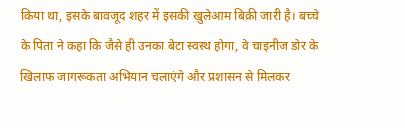किया था, इसके बावजूद शहर में इसकी खुलेआम बिक्री जारी है। बच्चे के पिता ने कहा कि जैसे ही उनका बेटा स्वस्थ होगा, वे चाइनीज डोर के खिलाफ जागरूकता अभियान चलाएंगे और प्रशासन से मिलकर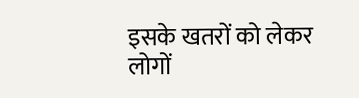इसके खतरों को लेकर लोगों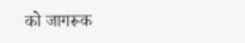को जागरूक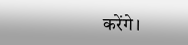करेंगे।